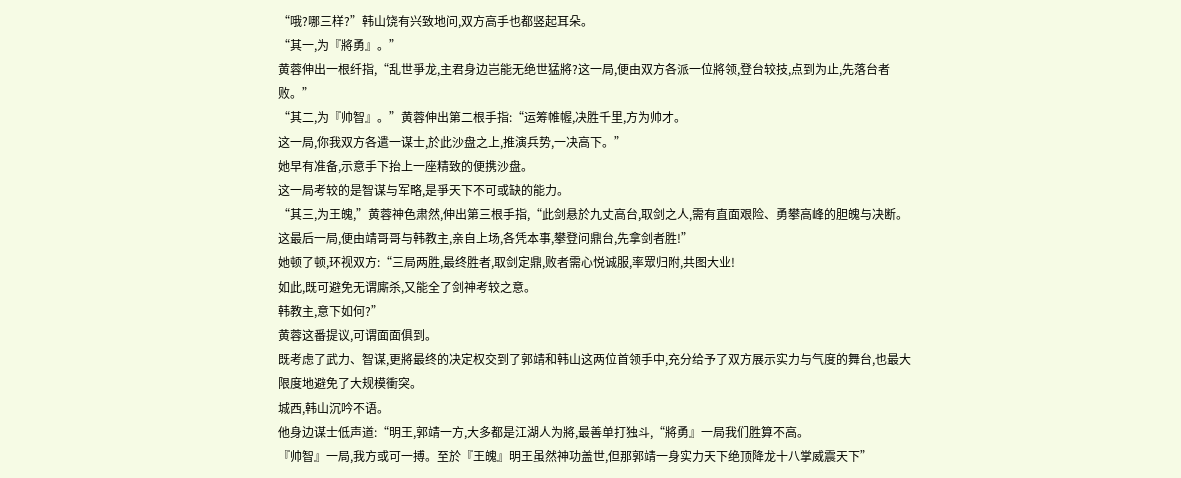“哦?哪三样?”韩山饶有兴致地问,双方高手也都竖起耳朵。
“其一,为『將勇』。”
黄蓉伸出一根纤指,“乱世爭龙,主君身边岂能无绝世猛將?这一局,便由双方各派一位將领,登台较技,点到为止,先落台者败。”
“其二,为『帅智』。”黄蓉伸出第二根手指:“运筹帷幄,决胜千里,方为帅才。
这一局,你我双方各遣一谋士,於此沙盘之上,推演兵势,一决高下。”
她早有准备,示意手下抬上一座精致的便携沙盘。
这一局考较的是智谋与军略,是爭天下不可或缺的能力。
“其三,为王魄,”黄蓉神色肃然,伸出第三根手指,“此剑悬於九丈高台,取剑之人,需有直面艰险、勇攀高峰的胆魄与决断。
这最后一局,便由靖哥哥与韩教主,亲自上场,各凭本事,攀登问鼎台,先拿剑者胜!”
她顿了顿,环视双方:“三局两胜,最终胜者,取剑定鼎,败者需心悦诚服,率眾归附,共图大业!
如此,既可避免无谓廝杀,又能全了剑神考较之意。
韩教主,意下如何?”
黄蓉这番提议,可谓面面俱到。
既考虑了武力、智谋,更將最终的决定权交到了郭靖和韩山这两位首领手中,充分给予了双方展示实力与气度的舞台,也最大限度地避免了大规模衝突。
城西,韩山沉吟不语。
他身边谋士低声道:“明王,郭靖一方,大多都是江湖人为將,最善单打独斗,“將勇』一局我们胜算不高。
『帅智』一局,我方或可一搏。至於『王魄』明王虽然神功盖世,但那郭靖一身实力天下绝顶降龙十八掌威震天下”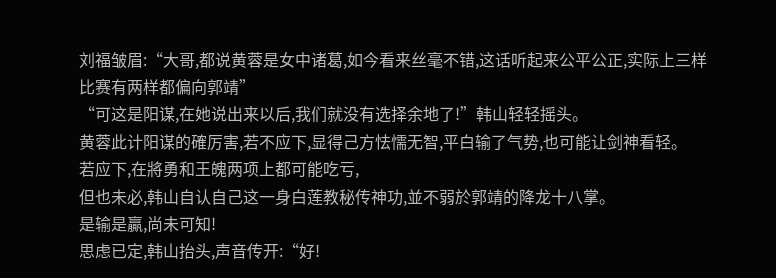刘福皱眉:“大哥,都说黄蓉是女中诸葛,如今看来丝毫不错,这话听起来公平公正,实际上三样比赛有两样都偏向郭靖”
“可这是阳谋,在她说出来以后,我们就没有选择余地了!”韩山轻轻摇头。
黄蓉此计阳谋的確厉害,若不应下,显得己方怯懦无智,平白输了气势,也可能让剑神看轻。
若应下,在將勇和王魄两项上都可能吃亏,
但也未必,韩山自认自己这一身白莲教秘传神功,並不弱於郭靖的降龙十八掌。
是输是贏,尚未可知!
思虑已定,韩山抬头,声音传开:“好!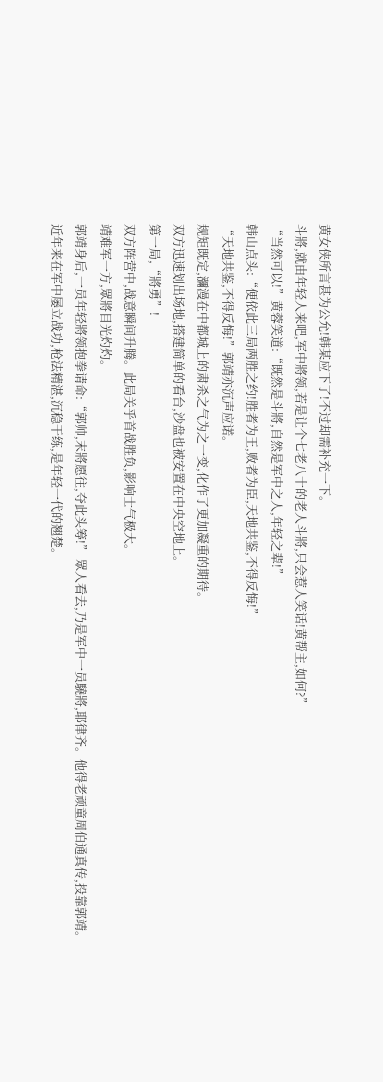黄女侠所言甚为公允!韩某应下了!不过却需补充一下。
斗將,就由年轻人来吧,军中將领,若是让个七老八十的老人斗將,只会惹人笑话!黄帮主,如何?”
“当然可以!”黄蓉笑道:“既然是斗將,自然是军中之人,年轻之辈!”
韩山点头:“便依此三局两胜之约!胜者为王,败者为臣,天地共鉴,不得反悔!”
“天地共鉴,不得反悔!”郭靖亦沉声应诺。
规矩既定,瀰漫在中都城上的肃杀之气为之一变,化作了更加凝重的期待。
双方迅速划出场地,搭建简单的看台,沙盘也被安置在中央空地上。
第一局,“將勇”!
双方阵营中,战意瞬间升腾。此局关乎首战胜负,影响士气极大。
靖难军一方,眾將目光灼灼。
郭靖身后,一员年轻將领抱拳请命:“郭帅,末將愿往,夺此头筹!” 眾人看去,乃是军中一员驍將,耶律齐。他得老顽童周伯通真传,投靠郭靖。
近年来在军中屡立战功,枪法精湛,沉稳干练,是年轻一代的翘楚。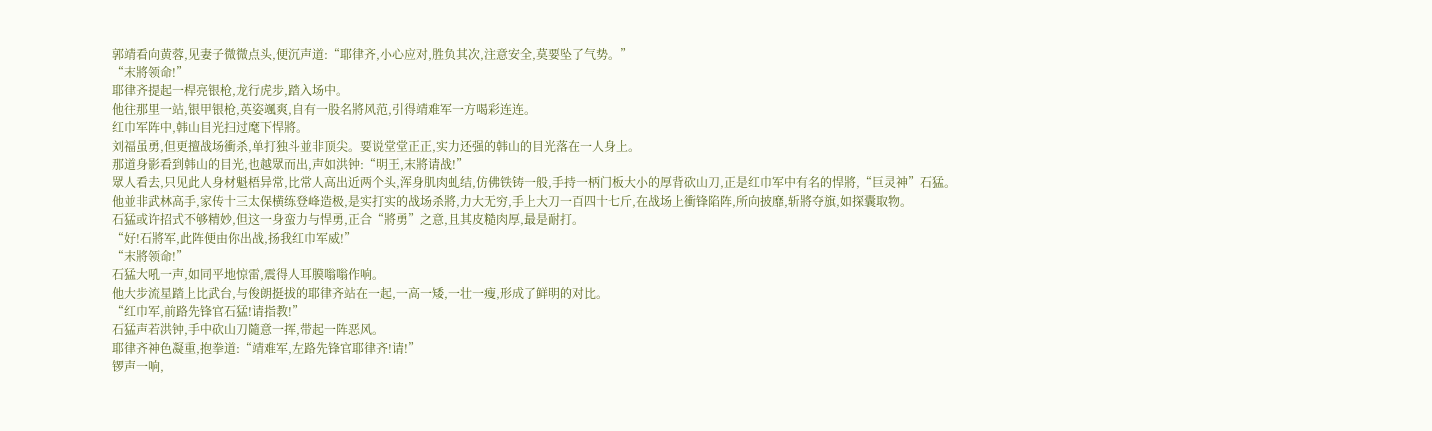郭靖看向黄蓉,见妻子微微点头,便沉声道:“耶律齐,小心应对,胜负其次,注意安全,莫要坠了气势。”
“末將领命!”
耶律齐提起一桿亮银枪,龙行虎步,踏入场中。
他往那里一站,银甲银枪,英姿颯爽,自有一股名將风范,引得靖难军一方喝彩连连。
红巾军阵中,韩山目光扫过麾下悍將。
刘福虽勇,但更擅战场衝杀,单打独斗並非顶尖。要说堂堂正正,实力还强的韩山的目光落在一人身上。
那道身影看到韩山的目光,也越眾而出,声如洪钟:“明王,末將请战!”
眾人看去,只见此人身材魁梧异常,比常人高出近两个头,浑身肌肉虬结,仿佛铁铸一般,手持一柄门板大小的厚背砍山刀,正是红巾军中有名的悍將,“巨灵神”石猛。
他並非武林高手,家传十三太保横练登峰造极,是实打实的战场杀將,力大无穷,手上大刀一百四十七斤,在战场上衝锋陷阵,所向披靡,斩將夺旗,如探囊取物。
石猛或许招式不够精妙,但这一身蛮力与悍勇,正合“將勇”之意,且其皮糙肉厚,最是耐打。
“好!石將军,此阵便由你出战,扬我红巾军威!”
“末將领命!”
石猛大吼一声,如同平地惊雷,震得人耳膜嗡嗡作响。
他大步流星踏上比武台,与俊朗挺拔的耶律齐站在一起,一高一矮,一壮一瘦,形成了鲜明的对比。
“红巾军,前路先锋官石猛!请指教!”
石猛声若洪钟,手中砍山刀隨意一挥,带起一阵恶风。
耶律齐神色凝重,抱拳道:“靖难军,左路先锋官耶律齐!请!”
锣声一响,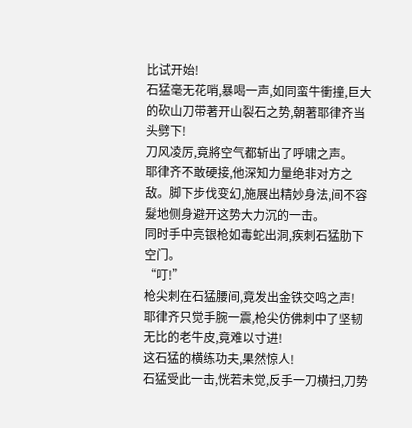比试开始!
石猛毫无花哨,暴喝一声,如同蛮牛衝撞,巨大的砍山刀带著开山裂石之势,朝著耶律齐当头劈下!
刀风凌厉,竟將空气都斩出了呼啸之声。
耶律齐不敢硬接,他深知力量绝非对方之敌。脚下步伐变幻,施展出精妙身法,间不容髮地侧身避开这势大力沉的一击。
同时手中亮银枪如毒蛇出洞,疾刺石猛肋下空门。
“叮!”
枪尖刺在石猛腰间,竟发出金铁交鸣之声!
耶律齐只觉手腕一震,枪尖仿佛刺中了坚韧无比的老牛皮,竟难以寸进!
这石猛的横练功夫,果然惊人!
石猛受此一击,恍若未觉,反手一刀横扫,刀势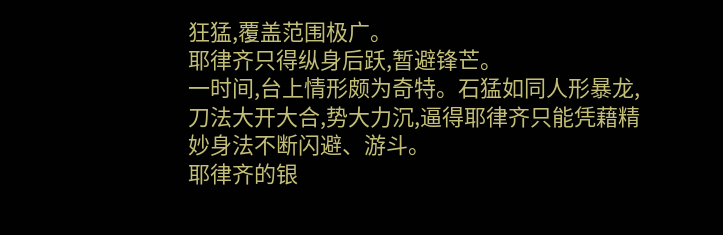狂猛,覆盖范围极广。
耶律齐只得纵身后跃,暂避锋芒。
一时间,台上情形颇为奇特。石猛如同人形暴龙,刀法大开大合,势大力沉,逼得耶律齐只能凭藉精妙身法不断闪避、游斗。
耶律齐的银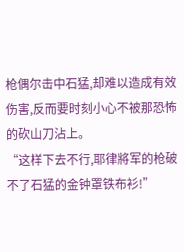枪偶尔击中石猛,却难以造成有效伤害,反而要时刻小心不被那恐怖的砍山刀沾上。
“这样下去不行,耶律將军的枪破不了石猛的金钟罩铁布衫!”